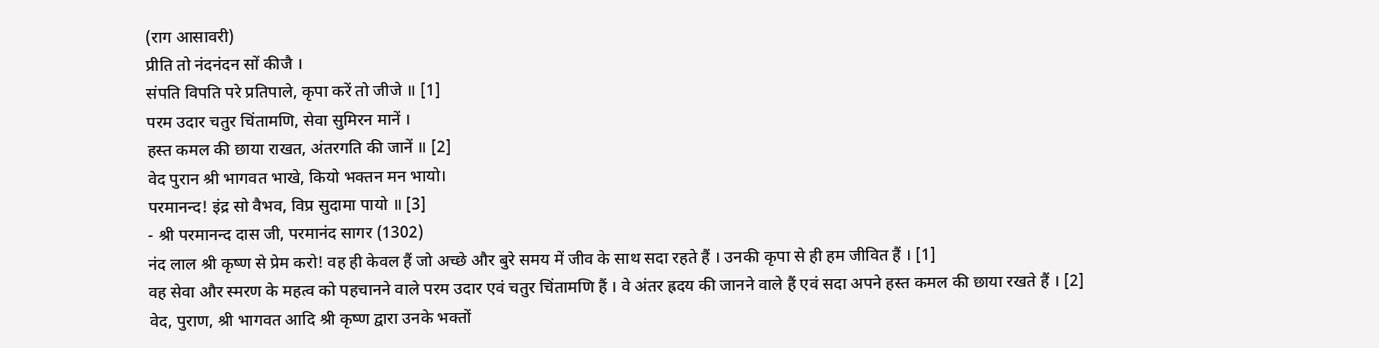(राग आसावरी)
प्रीति तो नंदनंदन सों कीजै ।
संपति विपति परे प्रतिपाले, कृपा करें तो जीजे ॥ [1]
परम उदार चतुर चिंतामणि, सेवा सुमिरन मानें ।
हस्त कमल की छाया राखत, अंतरगति की जानें ॥ [2]
वेद पुरान श्री भागवत भाखे, कियो भक्तन मन भायो।
परमानन्द! इंद्र सो वैभव, विप्र सुदामा पायो ॥ [3]
- श्री परमानन्द दास जी, परमानंद सागर (1302)
नंद लाल श्री कृष्ण से प्रेम करो! वह ही केवल हैं जो अच्छे और बुरे समय में जीव के साथ सदा रहते हैं । उनकी कृपा से ही हम जीवित हैं । [1]
वह सेवा और स्मरण के महत्व को पहचानने वाले परम उदार एवं चतुर चिंतामणि हैं । वे अंतर ह्रदय की जानने वाले हैं एवं सदा अपने हस्त कमल की छाया रखते हैं । [2]
वेद, पुराण, श्री भागवत आदि श्री कृष्ण द्वारा उनके भक्तों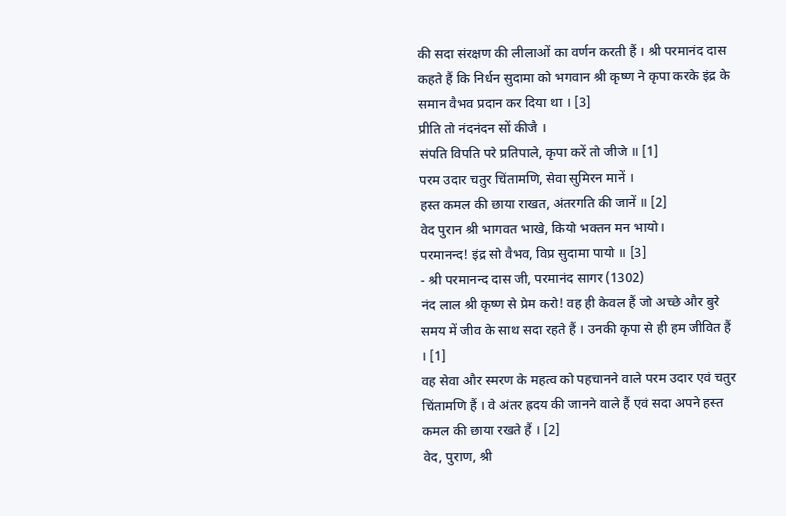की सदा संरक्षण की लीलाओं का वर्णन करती हैं । श्री परमानंद दास कहते हैं कि निर्धन सुदामा को भगवान श्री कृष्ण ने कृपा करके इंद्र के समान वैभव प्रदान कर दिया था । [3]
प्रीति तो नंदनंदन सों कीजै ।
संपति विपति परे प्रतिपाले, कृपा करें तो जीजे ॥ [1]
परम उदार चतुर चिंतामणि, सेवा सुमिरन मानें ।
हस्त कमल की छाया राखत, अंतरगति की जानें ॥ [2]
वेद पुरान श्री भागवत भाखे, कियो भक्तन मन भायो।
परमानन्द! इंद्र सो वैभव, विप्र सुदामा पायो ॥ [3]
- श्री परमानन्द दास जी, परमानंद सागर (1302)
नंद लाल श्री कृष्ण से प्रेम करो! वह ही केवल हैं जो अच्छे और बुरे समय में जीव के साथ सदा रहते हैं । उनकी कृपा से ही हम जीवित हैं । [1]
वह सेवा और स्मरण के महत्व को पहचानने वाले परम उदार एवं चतुर चिंतामणि हैं । वे अंतर ह्रदय की जानने वाले हैं एवं सदा अपने हस्त कमल की छाया रखते हैं । [2]
वेद, पुराण, श्री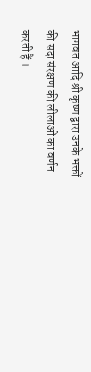भागवत आदि श्री कृष्ण द्वारा उनके भक्तों की सदा संरक्षण की लीलाओं का वर्णन करती हैं ।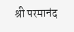श्री परमानंद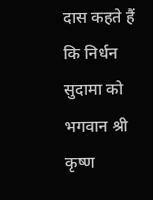दास कहते हैं कि निर्धन सुदामा को भगवान श्री कृष्ण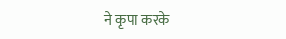ने कृपा करके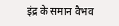इंद्र के समान वैभव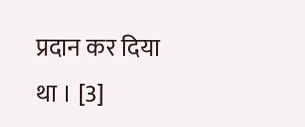प्रदान कर दिया था । [3]